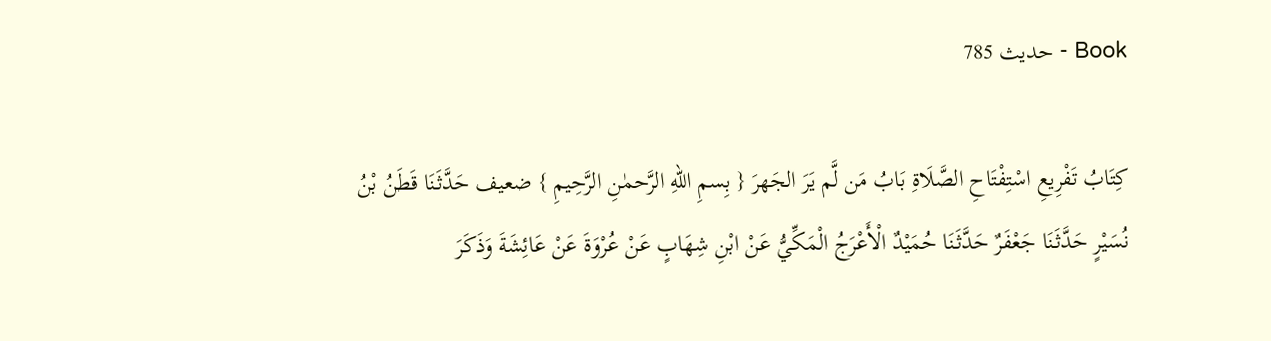Book - حدیث 785

کِتَابُ تَفْرِيعِ اسْتِفْتَاحِ الصَّلَاةِ بَابُ مَن لَّم يَرَ الجَهرَ { بِسمِ اللهِ الرَّحمٰنِ الرَّحِيمِ } ضعیف حَدَّثَنَا قَطَنُ بْنُ نُسَيْرٍ حَدَّثَنَا جَعْفَرٌ حَدَّثَنَا حُمَيْدٌ الْأَعْرَجُ الْمَكِّيُّ عَنْ ابْنِ شِهَابٍ عَنْ عُرْوَةَ عَنْ عَائِشَةَ وَذَكَرَ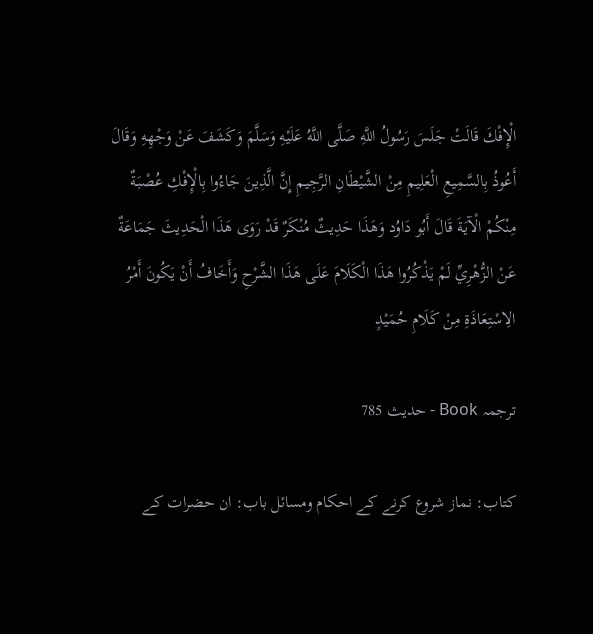الْإِفْكَ قَالَتْ جَلَسَ رَسُولُ اللَّهِ صَلَّى اللَّهُ عَلَيْهِ وَسَلَّمَ وَكَشَفَ عَنْ وَجْهِهِ وَقَالَ أَعُوذُ بِالسَّمِيعِ الْعَلِيمِ مِنْ الشَّيْطَانِ الرَّجِيمِ إِنَّ الَّذِينَ جَاءُوا بِالْإِفْكِ عُصْبَةٌ مِنْكُمْ الْآيَةَ قَالَ أَبُو دَاوُد وَهَذَا حَدِيثٌ مُنْكَرٌ قَدْ رَوَى هَذَا الْحَدِيثَ جَمَاعَةٌ عَنْ الزُّهْرِيِّ لَمْ يَذْكُرُوا هَذَا الْكَلَامَ عَلَى هَذَا الشَّرْحِ وَأَخَافُ أَنْ يَكُونَ أَمْرُ الِاسْتِعَاذَةِ مِنْ كَلَامِ حُمَيْدٍ

ترجمہ Book - حدیث 785

کتاب: نماز شروع کرنے کے احکام ومسائل باب: ان حضرات کے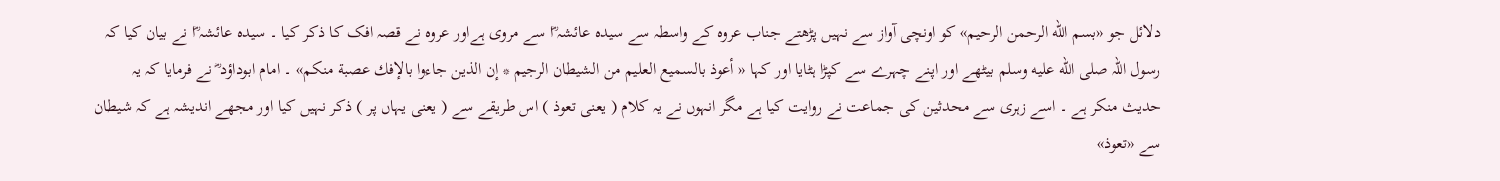دلائل جو «بسم الله الرحمن الرحيم» کو اونچی آواز سے نہیں پڑھتے جناب عروہ کے واسطہ سے سیدہ عائشہ ؓا سے مروی ہےاور عروہ نے قصہ افک کا ذکر کیا ۔ سیدہ عائشہ ؓا نے بیان کیا کہ رسول اللہ صلى الله عليه وسلم بیٹھے اور اپنے چہرے سے کپڑا ہٹایا اور کہا « أعوذ بالسميع العليم من الشيطان الرجيم * إن الذين جاءوا بالإفك عصبة منكم» ۔ امام ابوداؤد ؓ نے فرمایا کہ یہ حدیث منکر ہے ۔ اسے زہری سے محدثین کی جماعت نے روایت کیا ہے مگر انہوں نے یہ کلام ( یعنی تعوذ ) اس طریقے سے ( یعنی یہاں پر ) ذکر نہیں کیا اور مجھے اندیشہ ہے کہ شیطان سے «تعوذ»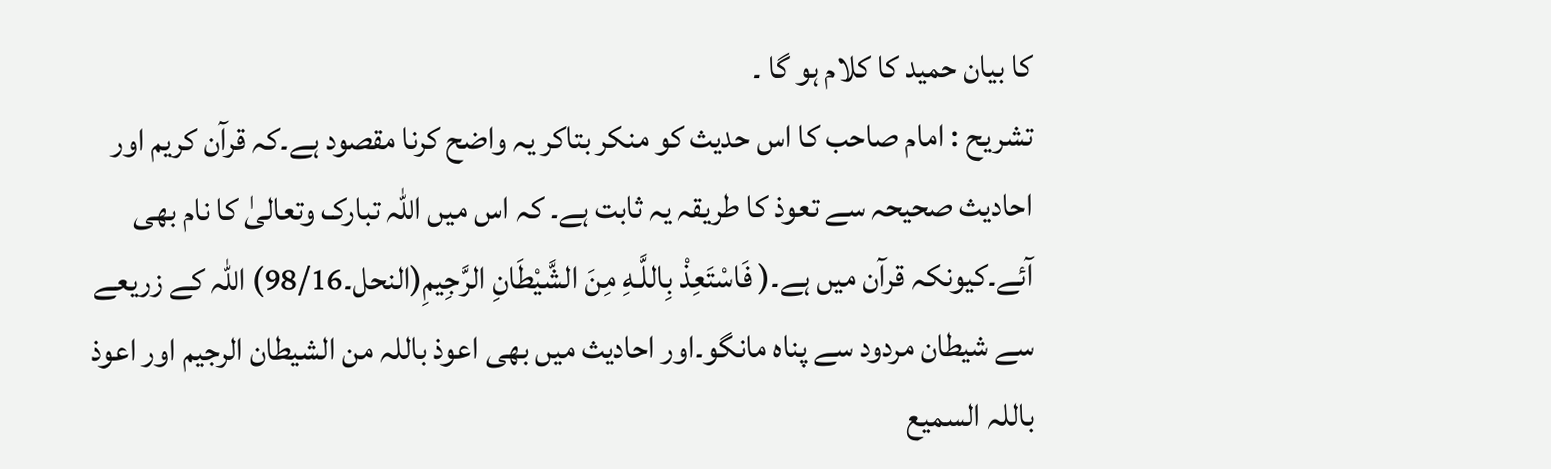کا بیان حمید کا کلام ہو گا ۔
تشریح : امام صاحب کا اس حدیث کو منکر بتاکر یہ واضح کرنا مقصود ہے۔کہ قرآن کریم اور احادیث صحیحہ سے تعوذ کا طریقہ یہ ثابت ہے۔ کہ اس میں اللہ تبارک وتعالیٰ کا نام بھی آئے۔کیونکہ قرآن میں ہے۔( فَاسْتَعِذْ بِاللَّـهِ مِنَ الشَّيْطَانِ الرَّجِيمِ(النحل۔98/16) اللہ کے زریعے سے شیطان مردود سے پناہ مانگو۔اور احادیث میں بھی اعوذ باللہ من الشیطان الرجیم اور اعوذ باللہ السمیع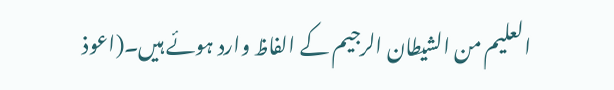العلیم من الشیطان الرجیم کے الفاظ وارد ہوئے ہیں۔(اعوذ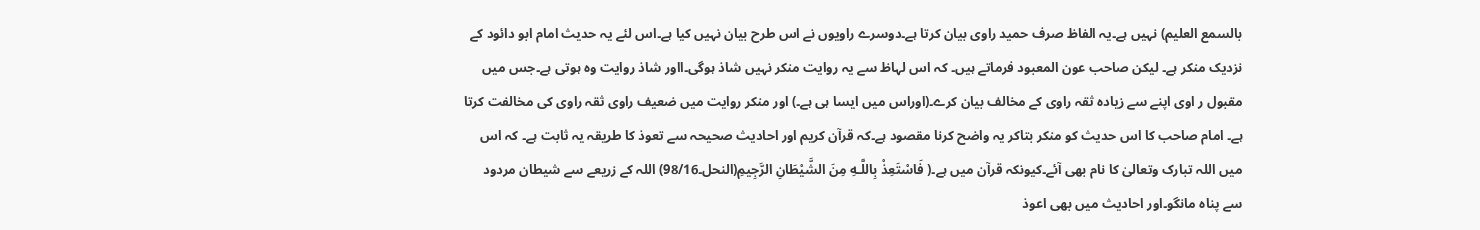بالسمع العلیم) نہیں ہے۔یہ الفاظ صرف حمید راوی بیان کرتا ہے۔دوسرے راویوں نے اس طرح بیان نہیں کیا ہے۔اس لئے یہ حدیث امام ابو دائود کے نزدیک منکر ہے۔ لیکن صاحب عون المعبود فرماتے ہیں۔ کہ اس لہاظ سے یہ روایت منکر نہیں شاذ ہوگی۔ااور شاذ روایت وہ ہوتی ہے۔جس میں مقبول ر اوی اپنے سے زیادہ ثقہ راوی کے مخالف بیان کرے۔(اوراس میں ایسا ہی ہے۔) اور منکر روایت میں ضعیف راوی ثقہ راوی کی مخالفت کرتا ہے۔ امام صاحب کا اس حدیث کو منکر بتاکر یہ واضح کرنا مقصود ہے۔کہ قرآن کریم اور احادیث صحیحہ سے تعوذ کا طریقہ یہ ثابت ہے۔ کہ اس میں اللہ تبارک وتعالیٰ کا نام بھی آئے۔کیونکہ قرآن میں ہے۔( فَاسْتَعِذْ بِاللَّـهِ مِنَ الشَّيْطَانِ الرَّجِيمِ(النحل۔98/16) اللہ کے زریعے سے شیطان مردود سے پناہ مانگو۔اور احادیث میں بھی اعوذ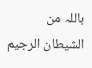باللہ من الشیطان الرجیم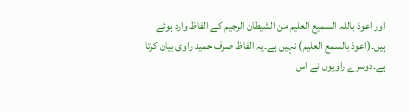اور اعوذ باللہ السمیع العلیم من الشیطان الرجیم کے الفاظ وارد ہوئے ہیں۔(اعوذ بالسمع العلیم) نہیں ہے۔یہ الفاظ صرف حمید راوی بیان کرتا ہے۔دوسرے راویوں نے اس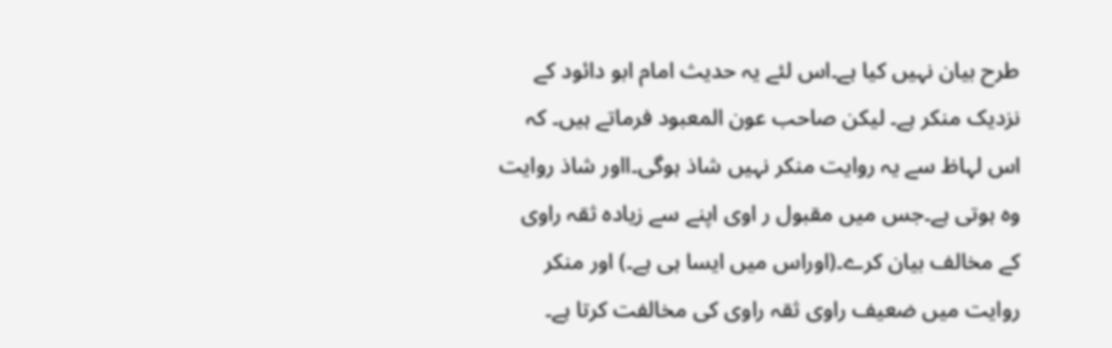طرح بیان نہیں کیا ہے۔اس لئے یہ حدیث امام ابو دائود کے نزدیک منکر ہے۔ لیکن صاحب عون المعبود فرماتے ہیں۔ کہ اس لہاظ سے یہ روایت منکر نہیں شاذ ہوگی۔ااور شاذ روایت وہ ہوتی ہے۔جس میں مقبول ر اوی اپنے سے زیادہ ثقہ راوی کے مخالف بیان کرے۔(اوراس میں ایسا ہی ہے۔) اور منکر روایت میں ضعیف راوی ثقہ راوی کی مخالفت کرتا ہے۔